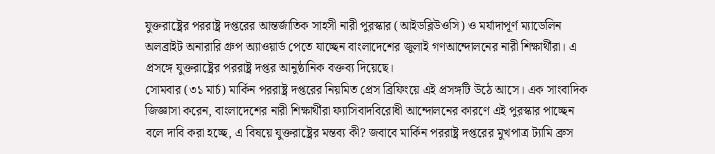যুক্তরাষ্ট্রের পররাষ্ট্র দপ্তরের আন্তর্জাতিক সাহসী নারী পুরস্কার (আইডব্লিউওসি) ও মর্যাদাপূর্ণ ম্যাডেলিন অলব্রাইট অনারারি গ্রুপ অ্যাওয়ার্ড পেতে যাচ্ছেন বাংলাদেশের জুলাই গণআন্দোলনের নারী শিক্ষার্থীরা। এ প্রসঙ্গে যুক্তরাষ্ট্রের পররাষ্ট্র দপ্তর আনুষ্ঠানিক বক্তব্য দিয়েছে।
সোমবার (৩১ মার্চ) মার্কিন পররাষ্ট্র দপ্তরের নিয়মিত প্রেস ব্রিফিংয়ে এই প্রসঙ্গটি উঠে আসে। এক সাংবাদিক জিজ্ঞাসা করেন, বাংলাদেশের নারী শিক্ষার্থীরা ফ্যাসিবাদবিরোধী আন্দোলনের কারণে এই পুরস্কার পাচ্ছেন বলে দাবি করা হচ্ছে, এ বিষয়ে যুক্তরাষ্ট্রের মন্তব্য কী? জবাবে মার্কিন পররাষ্ট্র দপ্তরের মুখপাত্র ট্যামি ব্রুস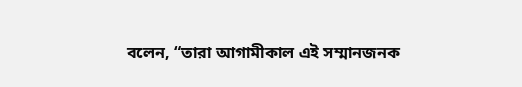বলেন, “তারা আগামীকাল এই সম্মানজনক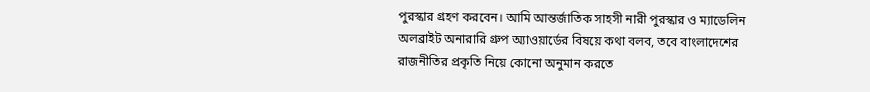পুরস্কার গ্রহণ করবেন। আমি আন্তর্জাতিক সাহসী নারী পুরস্কার ও ম্যাডেলিন অলব্রাইট অনারারি গ্রুপ অ্যাওয়ার্ডের বিষয়ে কথা বলব, তবে বাংলাদেশের রাজনীতির প্রকৃতি নিয়ে কোনো অনুমান করতে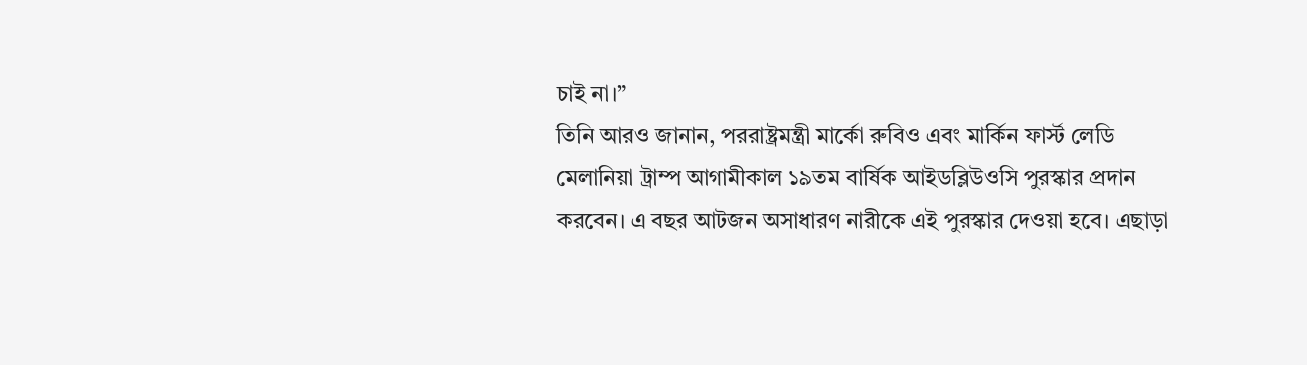চাই না।”
তিনি আরও জানান, পররাষ্ট্রমন্ত্রী মার্কো রুবিও এবং মার্কিন ফার্স্ট লেডি মেলানিয়া ট্রাম্প আগামীকাল ১৯তম বার্ষিক আইডব্লিউওসি পুরস্কার প্রদান করবেন। এ বছর আটজন অসাধারণ নারীকে এই পুরস্কার দেওয়া হবে। এছাড়া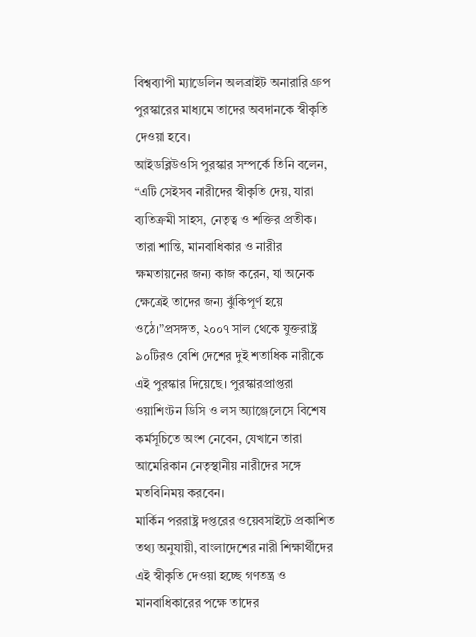বিশ্বব্যাপী ম্যাডেলিন অলব্রাইট অনারারি গ্রুপ পুরস্কারের মাধ্যমে তাদের অবদানকে স্বীকৃতি দেওয়া হবে।
আইডব্লিউওসি পুরস্কার সম্পর্কে তিনি বলেন, “এটি সেইসব নারীদের স্বীকৃতি দেয়, যারা ব্যতিক্রমী সাহস, নেতৃত্ব ও শক্তির প্রতীক। তারা শান্তি, মানবাধিকার ও নারীর ক্ষমতায়নের জন্য কাজ করেন, যা অনেক ক্ষেত্রেই তাদের জন্য ঝুঁকিপূর্ণ হয়ে ওঠে।”প্রসঙ্গত, ২০০৭ সাল থেকে যুক্তরাষ্ট্র ৯০টিরও বেশি দেশের দুই শতাধিক নারীকে এই পুরস্কার দিয়েছে। পুরস্কারপ্রাপ্তরা ওয়াশিংটন ডিসি ও লস অ্যাঞ্জেলেসে বিশেষ কর্মসূচিতে অংশ নেবেন, যেখানে তারা আমেরিকান নেতৃস্থানীয় নারীদের সঙ্গে মতবিনিময় করবেন।
মার্কিন পররাষ্ট্র দপ্তরের ওয়েবসাইটে প্রকাশিত তথ্য অনুযায়ী, বাংলাদেশের নারী শিক্ষার্থীদের এই স্বীকৃতি দেওয়া হচ্ছে গণতন্ত্র ও মানবাধিকারের পক্ষে তাদের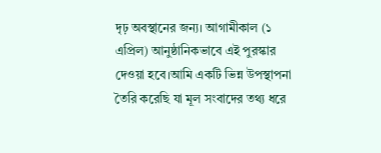দৃঢ় অবস্থানের জন্য। আগামীকাল (১ এপ্রিল) আনুষ্ঠানিকভাবে এই পুরস্কার দেওয়া হবে।আমি একটি ভিন্ন উপস্থাপনা তৈরি করেছি যা মূল সংবাদের তথ্য ধরে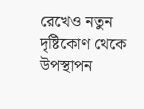রেখেও নতুন দৃষ্টিকোণ থেকে উপস্থাপন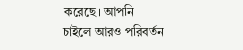করেছে। আপনি চাইলে আরও পরিবর্তন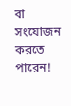বা সংযোজন করতে পারেন!